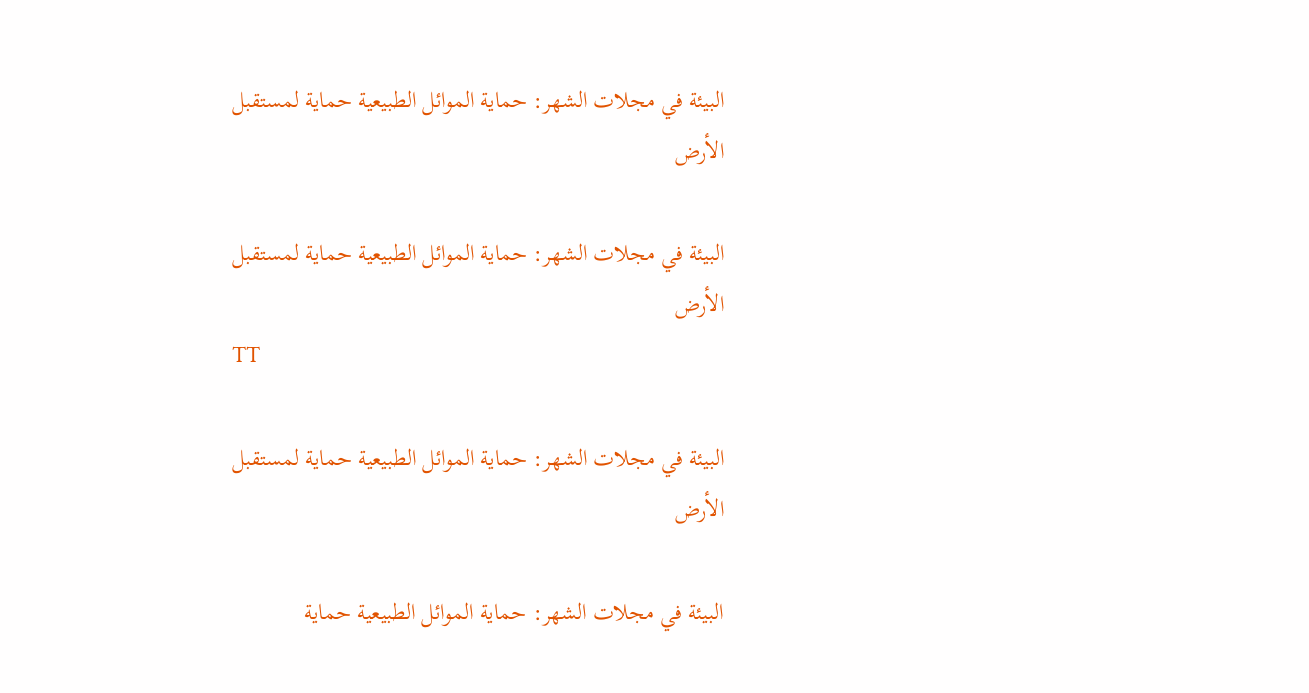البيئة في مجلات الشهر: حماية الموائل الطبيعية حماية لمستقبل الأرض

البيئة في مجلات الشهر: حماية الموائل الطبيعية حماية لمستقبل الأرض
TT

البيئة في مجلات الشهر: حماية الموائل الطبيعية حماية لمستقبل الأرض

البيئة في مجلات الشهر: حماية الموائل الطبيعية حماية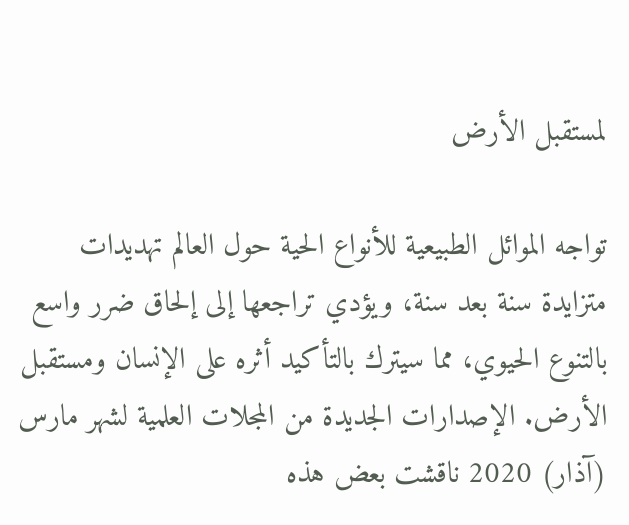لمستقبل الأرض

تواجه الموائل الطبيعية للأنواع الحية حول العالم تهديدات متزايدة سنة بعد سنة، ويؤدي تراجعها إلى إلحاق ضرر واسع بالتنوع الحيوي، مما سيترك بالتأكيد أثره على الإنسان ومستقبل الأرض. الإصدارات الجديدة من المجلات العلمية لشهر مارس (آذار) 2020 ناقشت بعض هذه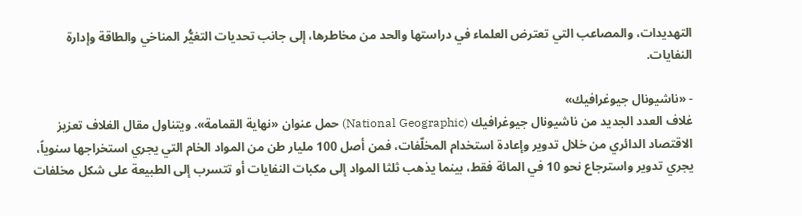التهديدات، والمصاعب التي تعترض العلماء في دراستها والحد من مخاطرها، إلى جانب تحديات التغيُّر المناخي والطاقة وإدارة النفايات.

- «ناشيونال جيوغرافيك»
غلاف العدد الجديد من ناشيونال جيوغرافيك (National Geographic) حمل عنوان «نهاية القمامة». ويتناول مقال الغلاف تعزيز الاقتصاد الدائري من خلال تدوير وإعادة استخدام المخلّفات، فمن أصل 100 مليار طن من المواد الخام التي يجري استخراجها سنوياً، يجري تدوير واسترجاع نحو 10 في المائة فقط، بينما يذهب ثلثا المواد إلى مكبات النفايات أو تتسرب إلى الطبيعة على شكل مخلفات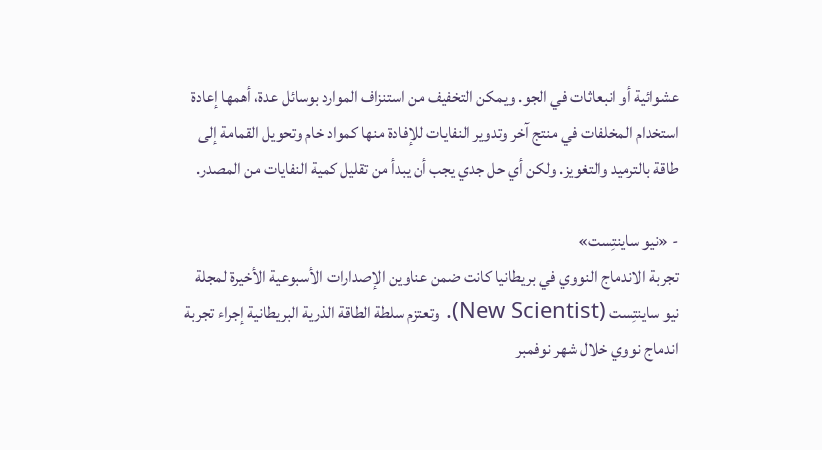عشوائية أو انبعاثات في الجو. ويمكن التخفيف من استنزاف الموارد بوسائل عدة، أهمها إعادة استخدام المخلفات في منتج آخر وتدوير النفايات للإفادة منها كمواد خام وتحويل القمامة إلى طاقة بالترميد والتغويز. ولكن أي حل جدي يجب أن يبدأ من تقليل كمية النفايات من المصدر.

- «نيو ساينتِست»
تجربة الاندماج النووي في بريطانيا كانت ضمن عناوين الإصدارات الأسبوعية الأخيرة لمجلة نيو ساينتِست (New Scientist). وتعتزم سلطة الطاقة الذرية البريطانية إجراء تجربة اندماج نووي خلال شهر نوفمبر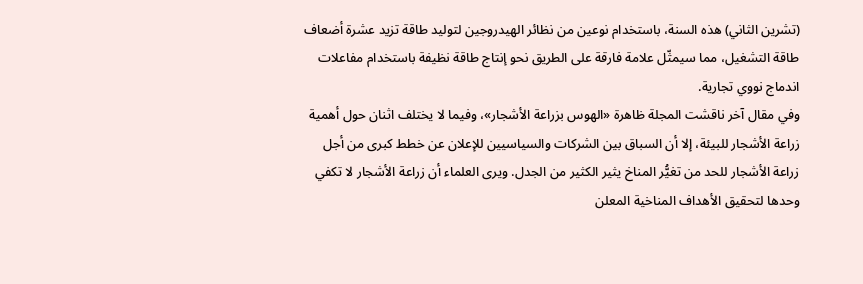(تشرين الثاني) هذه السنة، باستخدام نوعين من نظائر الهيدروجين لتوليد طاقة تزيد عشرة أضعاف طاقة التشغيل، مما سيمثّل علامة فارقة على الطريق نحو إنتاج طاقة نظيفة باستخدام مفاعلات اندماج نووي تجارية.
وفي مقال آخر ناقشت المجلة ظاهرة «الهوس بزراعة الأشجار»، وفيما لا يختلف اثنان حول أهمية زراعة الأشجار للبيئة، إلا أن السباق بين الشركات والسياسيين للإعلان عن خطط كبرى من أجل زراعة الأشجار للحد من تغيُّر المناخ يثير الكثير من الجدل. ويرى العلماء أن زراعة الأشجار لا تكفي وحدها لتحقيق الأهداف المناخية المعلن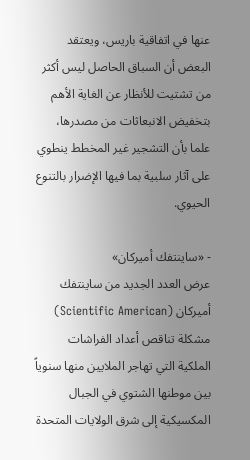عنها في اتفاقية باريس، ويعتقد البعض أن السباق الحاصل ليس أكثر من تشتيت للأنظار عن الغاية الأهم بتخفيض الانبعاثات من مصدرها، علما بأن التشجير غير المخطط ينطوي على آثار سلبية بما فيها الإضرار بالتنوع الحيوي.

- «ساينتفك أميركان»
عرض العدد الجديد من ساينتفك أميركان (Scientific American) مشكلة تناقص أعداد الفراشات الملكية التي تهاجر الملايين منها سنوياً بين موطنها الشتوي في الجبال المكسيكية إلى شرق الولايات المتحدة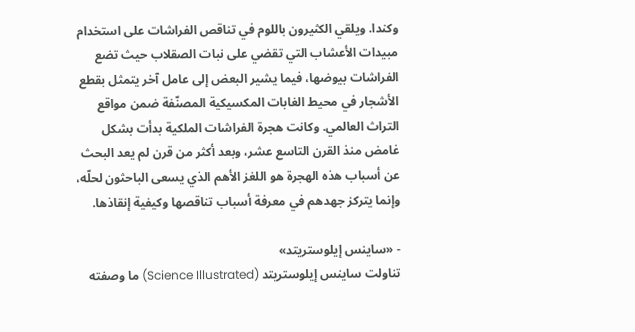وكندا. ويلقي الكثيرون باللوم في تناقص الفراشات على استخدام مبيدات الأعشاب التي تقضي على نبات الصقلاب حيث تضع الفراشات بيوضها، فيما يشير البعض إلى عامل آخر يتمثل بقطع الأشجار في محيط الغابات المكسيكية المصنّفة ضمن مواقع التراث العالمي. وكانت هجرة الفراشات الملكية بدأت بشكل غامض منذ القرن التاسع عشر، وبعد أكثر من قرن لم يعد البحث عن أسباب هذه الهجرة هو اللغز الأهم الذي يسعى الباحثون لحلّه، وإنما يتركز جهدهم في معرفة أسباب تناقصها وكيفية إنقاذها.

- «ساينس إيلوستريتد»
تناولت ساينس إيلوستريتد (Science Illustrated) ما وصفته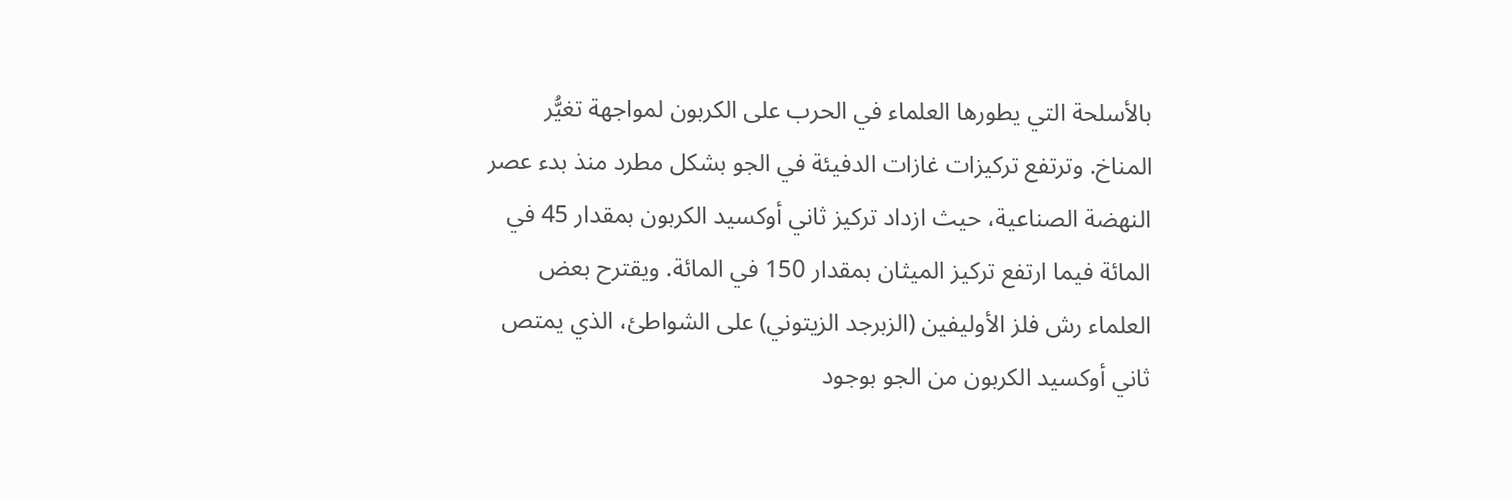بالأسلحة التي يطورها العلماء في الحرب على الكربون لمواجهة تغيُّر المناخ. وترتفع تركيزات غازات الدفيئة في الجو بشكل مطرد منذ بدء عصر النهضة الصناعية، حيث ازداد تركيز ثاني أوكسيد الكربون بمقدار 45 في المائة فيما ارتفع تركيز الميثان بمقدار 150 في المائة. ويقترح بعض العلماء رش فلز الأوليفين (الزبرجد الزيتوني) على الشواطئ، الذي يمتص ثاني أوكسيد الكربون من الجو بوجود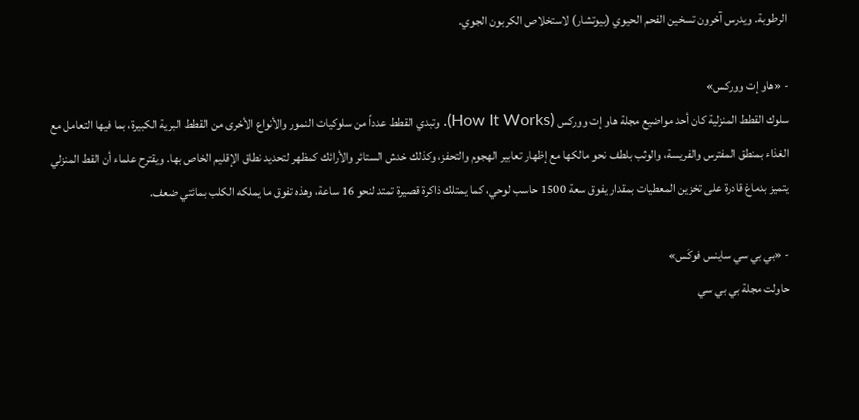الرطوبة. ويدرس آخرون تسخين الفحم الحيوي (بيوتشار) لاستخلاص الكربون الجوي.

- «هاو إت ووركس»
سلوك القطط المنزلية كان أحد مواضيع مجلة هاو إت ووركس (How It Works). وتبدي القطط عدداً من سلوكيات النمور والأنواع الأخرى من القطط البرية الكبيرة، بما فيها التعامل مع الغذاء بمنطق المفترس والفريسة، والوثب بلطف نحو مالكها مع إظهار تعابير الهجوم والتحفز، وكذلك خدش الستائر والأرائك كمظهر لتحديد نطاق الإقليم الخاص بها. ويقترح علماء أن القط المنزلي يتميز بدماغ قادرة على تخزين المعطيات بمقدار يفوق سعة 1500 حاسب لوحي، كما يمتلك ذاكرة قصيرة تمتد لنحو 16 ساعة، وهذه تفوق ما يملكه الكلب بمائتي ضعف.

- «بي بي سي ساينس فوكَس»
حاولت مجلة بي بي سي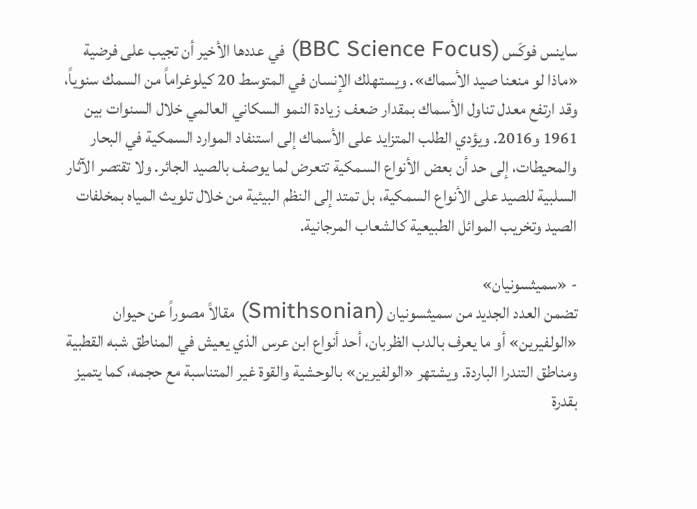ساينس فوكَس (BBC Science Focus) في عددها الأخير أن تجيب على فرضية «ماذا لو منعنا صيد الأسماك». ويستهلك الإنسان في المتوسط 20 كيلوغراماً من السمك سنوياً، وقد ارتفع معدل تناول الأسماك بمقدار ضعف زيادة النمو السكاني العالمي خلال السنوات بين 1961 و2016. ويؤدي الطلب المتزايد على الأسماك إلى استنفاد الموارد السمكية في البحار والمحيطات، إلى حد أن بعض الأنواع السمكية تتعرض لما يوصف بالصيد الجائر. ولا تقتصر الآثار السلبية للصيد على الأنواع السمكية، بل تمتد إلى النظم البيئية من خلال تلويث المياه بمخلفات الصيد وتخريب الموائل الطبيعية كالشعاب المرجانية.

- «سميثسونيان»
تضمن العدد الجديد من سميثسونيان (Smithsonian) مقالاً مصوراً عن حيوان «الولفيرين» أو ما يعرف بالدب الظربان، أحد أنواع ابن عرس الذي يعيش في المناطق شبه القطبية ومناطق التندرا الباردة. ويشتهر «الولفيرين» بالوحشية والقوة غير المتناسبة مع حجمه، كما يتميز بقدرة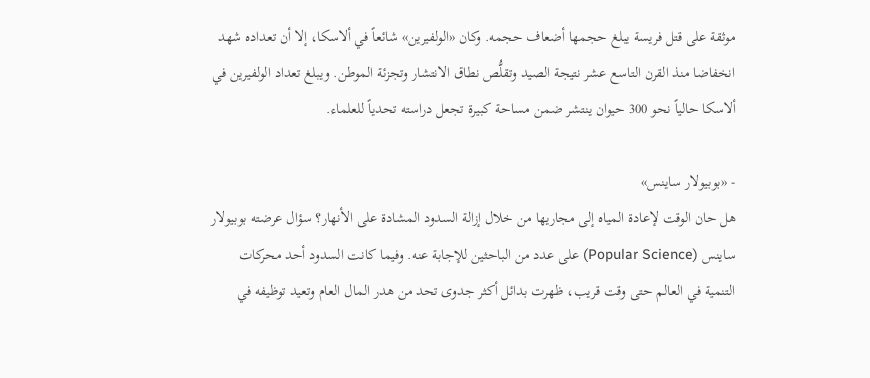موثقة على قتل فريسة يبلغ حجمها أضعاف حجمه. وكان «الولفيرين» شائعاً في ألاسكا، إلا أن تعداده شهد انخفاضا منذ القرن التاسع عشر نتيجة الصيد وتقلُّص نطاق الانتشار وتجزئة الموطن. ويبلغ تعداد الولفيرين في ألاسكا حالياً نحو 300 حيوان ينتشر ضمن مساحة كبيرة تجعل دراسته تحدياً للعلماء.

- «بوبيولار ساينس»
هل حان الوقت لإعادة المياه إلى مجاريها من خلال إزالة السدود المشادة على الأنهار؟ سؤال عرضته بوبيولار ساينس (Popular Science) على عدد من الباحثين للإجابة عنه. وفيما كانت السدود أحد محركات التنمية في العالم حتى وقت قريب، ظهرت بدائل أكثر جدوى تحد من هدر المال العام وتعيد توظيفه في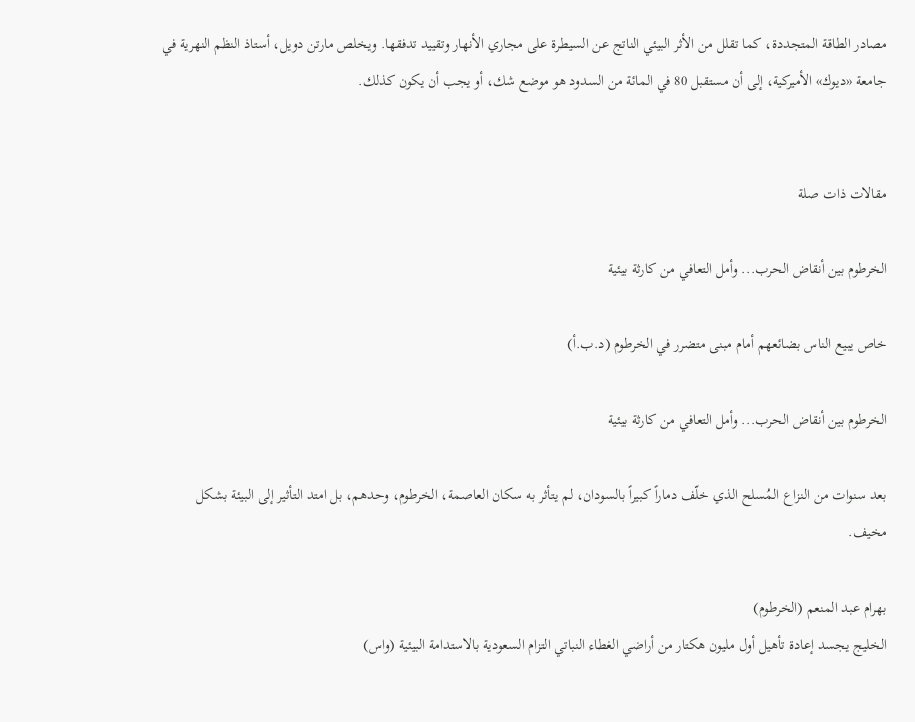مصادر الطاقة المتجددة، كما تقلل من الأثر البيئي الناتج عن السيطرة على مجاري الأنهار وتقييد تدفقها. ويخلص مارتن دويل، أستاذ النظم النهرية في جامعة «ديوك» الأميركية، إلى أن مستقبل 80 في المائة من السدود هو موضع شك، أو يجب أن يكون كذلك.


مقالات ذات صلة

الخرطوم بين أنقاض الحرب... وأمل التعافي من كارثة بيئية

خاص يبيع الناس بضائعهم أمام مبنى متضرر في الخرطوم (د.ب.أ)

الخرطوم بين أنقاض الحرب... وأمل التعافي من كارثة بيئية

بعد سنوات من النزاع المُسلح الذي خلّف دماراً كبيراً بالسودان، لم يتأثر به سكان العاصمة، الخرطوم، وحدهم، بل امتد التأثير إلى البيئة بشكل مخيف.

بهرام عبد المنعم (الخرطوم)
الخليج يجسد إعادة تأهيل أول مليون هكتار من أراضي الغطاء النباتي التزام السعودية بالاستدامة البيئية (واس)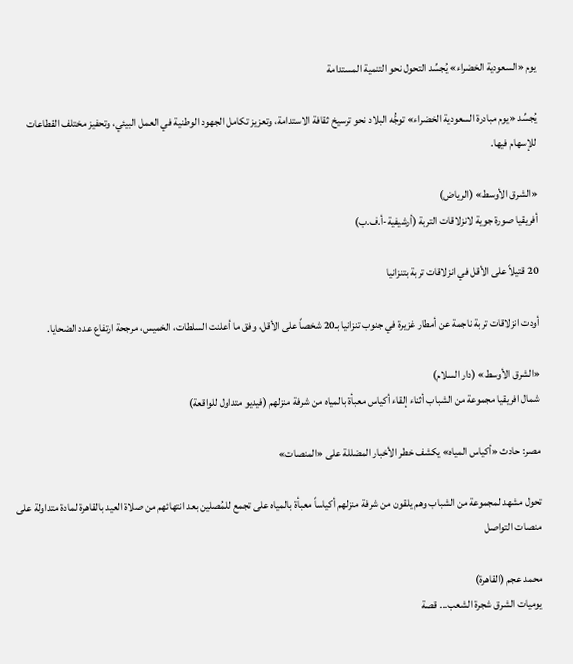يوم «السعودية الخضراء» يُجسِّد التحول نحو التنمية المستدامة

يُجسِّد «يوم مبادرة السعودية الخضراء» توجُّه البلاد نحو ترسيخ ثقافة الاستدامة، وتعزيز تكامل الجهود الوطنية في العمل البيئي، وتحفيز مختلف القطاعات للإسهام فيها.

«الشرق الأوسط» (الرياض)
أفريقيا صورة جوية لانزلاقات التربة (أرشيفية-أ.ف.ب)

20 قتيلاً على الأقل في انزلاقات تربة بتنزانيا

أودت انزلاقات تربة ناجمة عن أمطار غزيرة في جنوب تنزانيا بـ20 شخصاً على الأقل، وفق ما أعلنت السلطات، الخميس، مرجحة ارتفاع عدد الضحايا.

«الشرق الأوسط» (دار السلام)
شمال افريقيا مجموعة من الشباب أثناء إلقاء أكياس معبأة بالمياه من شرفة منزلهم (فيديو متداول للواقعة)

مصر: حادث «أكياس المياه» يكشف خطر الأخبار المضللة على «المنصات»

تحول مشهد لمجموعة من الشباب وهم يلقون من شرفة منزلهم أكياساً معبأة بالمياه على تجمع للمُصلين بعد انتهائهم من صلاة العيد بالقاهرة لمادة متداولة على منصات التواصل

محمد عجم (القاهرة)
يوميات الشرق شجرة الشعب... قصة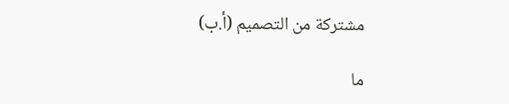مشتركة من التصميم (أ.ب)

ما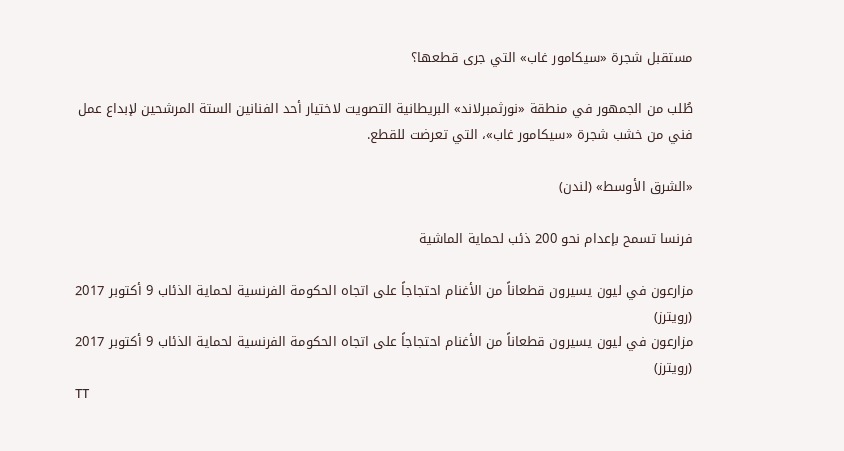مستقبل شجرة «سيكامور غاب» التي جرى قطعها؟

طُلب من الجمهور في منطقة «نورثمبرلاند» البريطانية التصويت لاختيار أحد الفنانين الستة المرشحين لإبداع عمل فني من خشب شجرة «سيكامور غاب»، التي تعرضت للقطع.

«الشرق الأوسط» (لندن)

فرنسا تسمح بإعدام نحو 200 ذئب لحماية الماشية

مزارعون في ليون يسيرون قطعاناً من الأغنام احتجاجاً على اتجاه الحكومة الفرنسية لحماية الذئاب 9 أكتوبر 2017 (رويترز)
مزارعون في ليون يسيرون قطعاناً من الأغنام احتجاجاً على اتجاه الحكومة الفرنسية لحماية الذئاب 9 أكتوبر 2017 (رويترز)
TT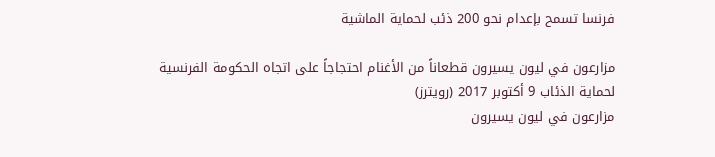فرنسا تسمح بإعدام نحو 200 ذئب لحماية الماشية

مزارعون في ليون يسيرون قطعاناً من الأغنام احتجاجاً على اتجاه الحكومة الفرنسية لحماية الذئاب 9 أكتوبر 2017 (رويترز)
مزارعون في ليون يسيرون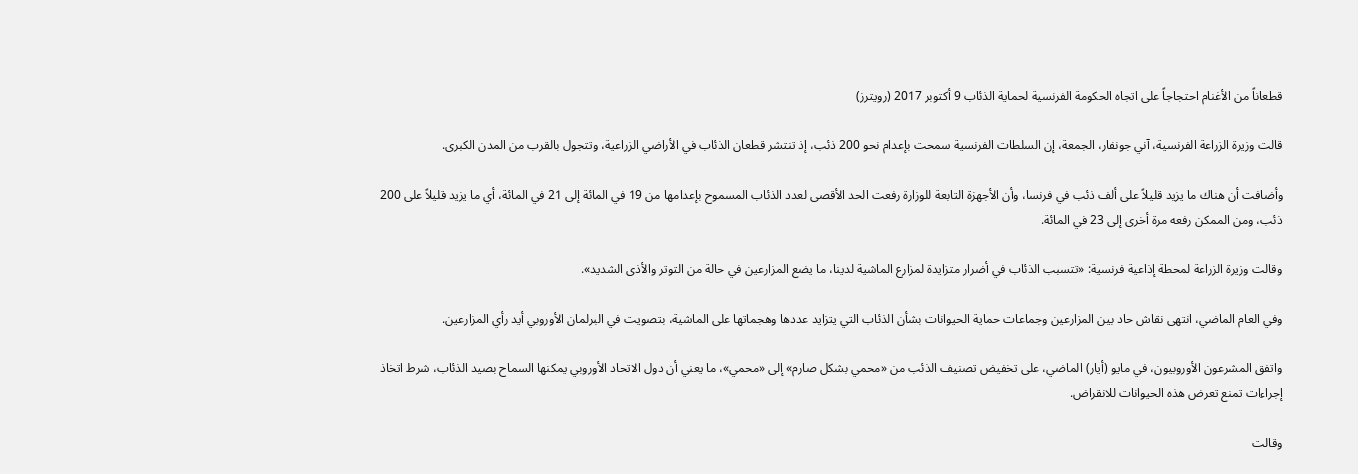قطعاناً من الأغنام احتجاجاً على اتجاه الحكومة الفرنسية لحماية الذئاب 9 أكتوبر 2017 (رويترز)

قالت وزيرة الزراعة الفرنسية، آني جونفار، الجمعة، إن السلطات الفرنسية سمحت بإعدام نحو 200 ذئب، إذ تنتشر قطعان الذئاب في الأراضي الزراعية، وتتجول بالقرب من المدن الكبرى.

وأضافت أن هناك ما يزيد قليلاً على ألف ذئب في فرنسا، وأن الأجهزة التابعة للوزارة رفعت الحد الأقصى لعدد الذئاب ‌المسموح بإعدامها من ‌19 في المائة إلى 21 في المائة، أي ما يزيد قليلاً على 200 ذئب، ومن الممكن رفعه مرة أخرى إلى 23 في المائة.

وقالت وزيرة الزراعة لمحطة إذاعية فرنسية: «تتسبب الذئاب في أضرار متزايدة لمزارع الماشية لدينا، ما يضع المزارعين في حالة من التوتر والأذى الشديد».

وفي العام ‌الماضي، انتهى نقاش ‌حاد بين المزارعين وجماعات حماية الحيوانات بشأن ‌الذئاب التي يتزايد عددها وهجماتها على ‌الماشية، بتصويت في البرلمان الأوروبي أيد رأي المزارعين.

واتفق المشرعون الأوروبيون، في مايو (أيار) الماضي، على تخفيض تصنيف الذئب من «محمي بشكل صارم» إلى «محمي»، ما يعني أن دول الاتحاد الأوروبي يمكنها السماح بصيد الذئاب، شرط اتخاذ إجراءات تمنع تعرض هذه الحيوانات للانقراض.

وقالت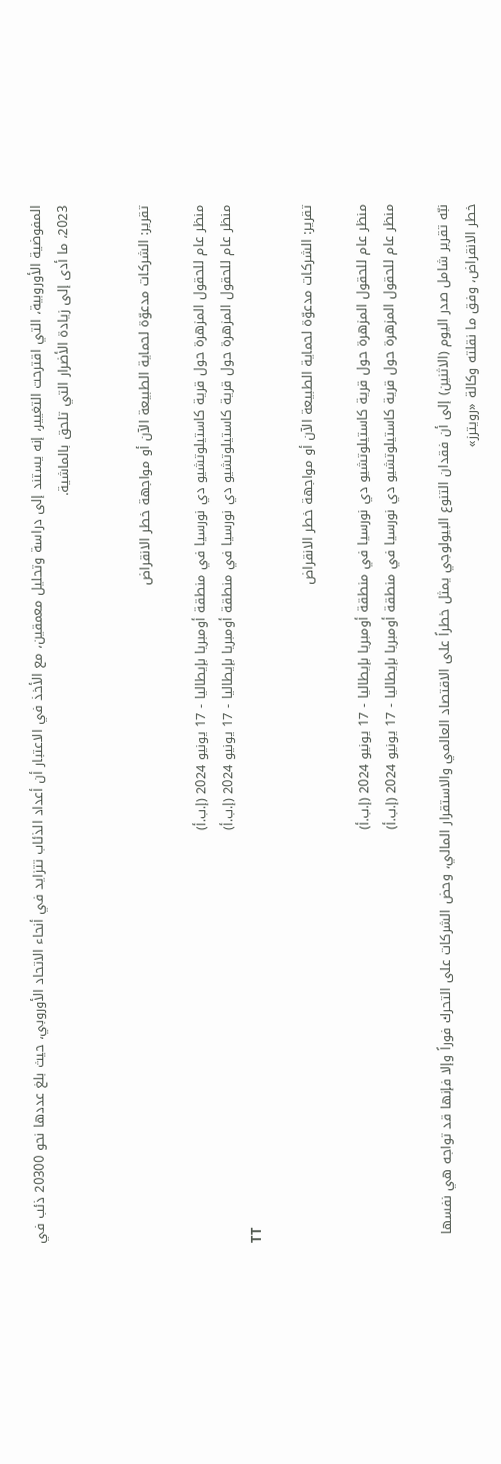المفوضية الأوروبية، التي اقترحت التغيير، إنه يستند إلى دراسة وتحليل معمقين، مع الأخذ في الاعتبار أن أعداد الذئاب تتزايد في أنحاء الاتحاد الأوروبي، حيث بلغ عددها نحو 20300 ذئب في 2023، ما أدى إلى زيادة الأضرار التي تلحق بالماشية.


تقرير: الشركات مدعوّة لحماية الطبيعة الآن أو مواجهة خطر الانقراض

منظر عام للحقول المزهرة حول قرية كاستيلوتشيو دي نورسيا في منطقة أومبريا بإيطاليا - 17 يونيو 2024 (إ.ب.أ)
منظر عام للحقول المزهرة حول قرية كاستيلوتشيو دي نورسيا في منطقة أومبريا بإيطاليا - 17 يونيو 2024 (إ.ب.أ)
TT

تقرير: الشركات مدعوّة لحماية الطبيعة الآن أو مواجهة خطر الانقراض

منظر عام للحقول المزهرة حول قرية كاستيلوتشيو دي نورسيا في منطقة أومبريا بإيطاليا - 17 يونيو 2024 (إ.ب.أ)
منظر عام للحقول المزهرة حول قرية كاستيلوتشيو دي نورسيا في منطقة أومبريا بإيطاليا - 17 يونيو 2024 (إ.ب.أ)

نبّه تقرير شامل صدر اليوم (الاثنين) إلى أن فقدان التنوع البيولوجي يمثل خطراً على الاقتصاد العالمي والاستقرار المالي، وحض الشركات على التحرك فوراً وإلا فإنها قد تواجه هي نفسها خطر الانقراض، وفق ما نقلته وكالة «رويترز»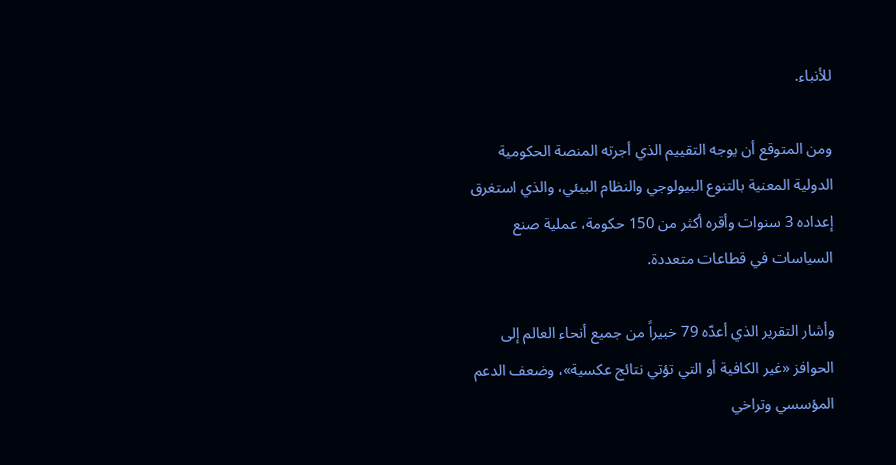للأنباء.

ومن المتوقع أن يوجه التقييم الذي أجرته المنصة الحكومية الدولية المعنية بالتنوع البيولوجي والنظام البيئي، والذي استغرق إعداده 3 سنوات وأقره أكثر من 150 حكومة، عملية صنع السياسات في قطاعات متعددة.

وأشار التقرير الذي أعدّه 79 خبيراً من جميع أنحاء العالم إلى الحوافز «غير الكافية أو التي تؤتي نتائج عكسية»، وضعف الدعم المؤسسي وتراخي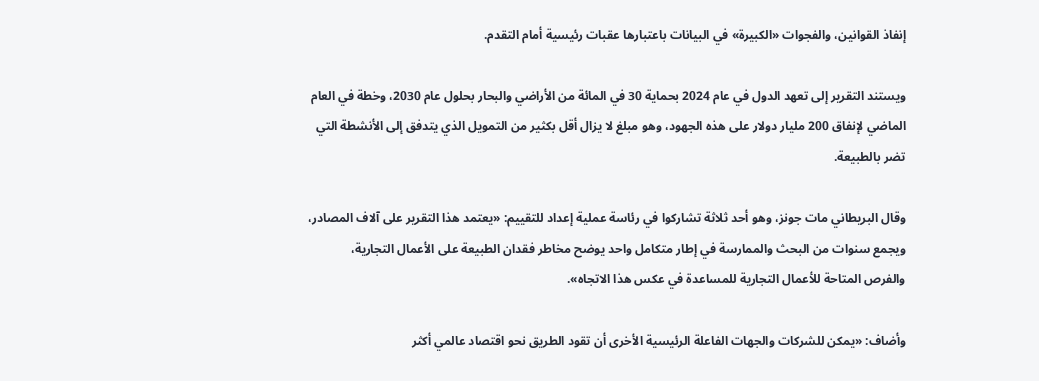إنفاذ القوانين، والفجوات «الكبيرة» في البيانات باعتبارها عقبات رئيسية أمام التقدم.

ويستند التقرير إلى تعهد الدول في عام 2024 بحماية 30 في المائة من الأراضي والبحار بحلول عام 2030، وخطة في العام الماضي لإنفاق 200 مليار دولار على هذه الجهود، وهو مبلغ لا يزال أقل بكثير من التمويل الذي يتدفق إلى الأنشطة التي تضر بالطبيعة.

وقال البريطاني مات جونز، وهو أحد ثلاثة تشاركوا في رئاسة عملية إعداد للتقييم: «يعتمد هذا التقرير على آلاف المصادر، ويجمع سنوات من البحث والممارسة في إطار متكامل واحد يوضح مخاطر فقدان الطبيعة على الأعمال التجارية، والفرص المتاحة للأعمال التجارية للمساعدة في عكس هذا الاتجاه».

وأضاف: «يمكن للشركات والجهات الفاعلة الرئيسية الأخرى أن تقود الطريق نحو اقتصاد عالمي أكثر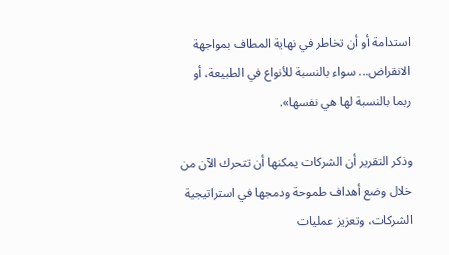استدامة أو أن تخاطر في نهاية المطاف بمواجهة الانقراض... سواء بالنسبة للأنواع في الطبيعة، أو ربما بالنسبة لها هي نفسها».

وذكر التقرير أن الشركات يمكنها أن تتحرك الآن من خلال وضع أهداف طموحة ودمجها في استراتيجية الشركات، وتعزيز عمليات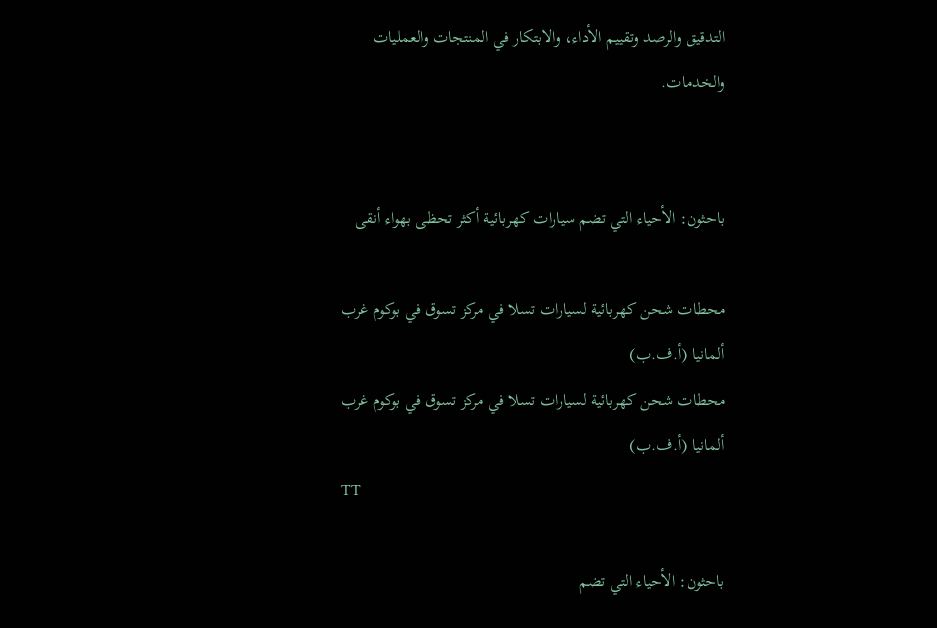التدقيق والرصد وتقييم الأداء، والابتكار في المنتجات والعمليات والخدمات.


باحثون: الأحياء التي تضم سيارات كهربائية أكثر تحظى بهواء أنقى

محطات شحن كهربائية لسيارات تسلا في مركز تسوق في بوكوم غرب ألمانيا (أ.ف.ب)
محطات شحن كهربائية لسيارات تسلا في مركز تسوق في بوكوم غرب ألمانيا (أ.ف.ب)
TT

باحثون: الأحياء التي تضم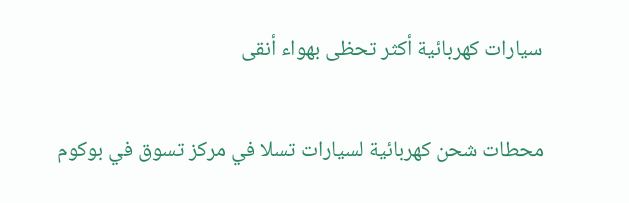سيارات كهربائية أكثر تحظى بهواء أنقى

محطات شحن كهربائية لسيارات تسلا في مركز تسوق في بوكوم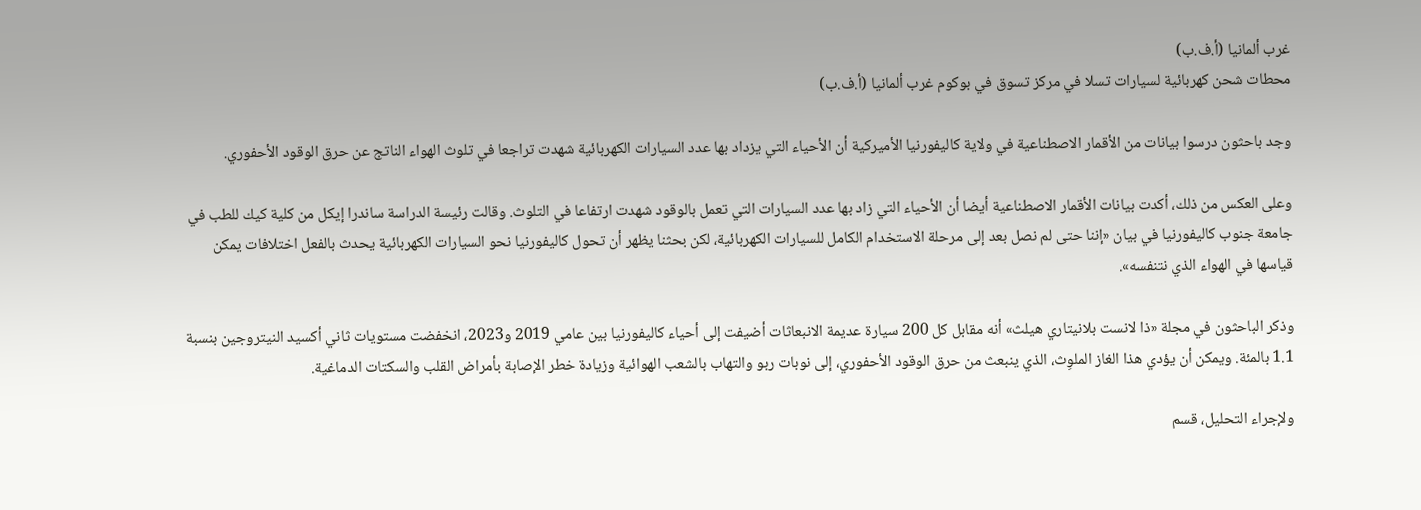غرب ألمانيا (أ.ف.ب)
محطات شحن كهربائية لسيارات تسلا في مركز تسوق في بوكوم غرب ألمانيا (أ.ف.ب)

وجد باحثون درسوا بيانات من الأقمار الاصطناعية في ولاية كاليفورنيا الأميركية أن الأحياء التي يزداد بها عدد السيارات الكهربائية شهدت تراجعا في تلوث الهواء الناتج عن حرق الوقود الأحفوري.

وعلى العكس من ذلك، أكدت بيانات الأقمار الاصطناعية أيضا أن الأحياء التي زاد بها عدد السيارات التي تعمل بالوقود شهدت ارتفاعا في التلوث. وقالت رئيسة الدراسة ساندرا إيكل من كلية كيك للطب في جامعة جنوب كاليفورنيا في بيان «إننا حتى لم نصل بعد إلى مرحلة الاستخدام الكامل للسيارات الكهربائية، لكن ‌بحثنا يظهر أن ‌تحول كاليفورنيا نحو السيارات الكهربائية يحدث بالفعل ‌اختلافات يمكن قياسها ‌في الهواء الذي نتنفسه».

وذكر الباحثون في مجلة «ذا لانست بلانيتاري هيلث» أنه مقابل كل 200 سيارة عديمة الانبعاثات أضيفت إلى أحياء كاليفورنيا بين عامي 2019 و2023، انخفضت مستويات ثاني أكسيد النيتروجين بنسبة 1.1 بالمئة. ويمكن أن يؤدي هذا الغاز الملوِث، الذي ينبعث من حرق الوقود الأحفوري، إلى نوبات ربو والتهاب بالشعب الهوائية وزيادة خطر الإصابة بأمراض القلب والسكتات الدماغية.

ولإجراء التحليل، قسم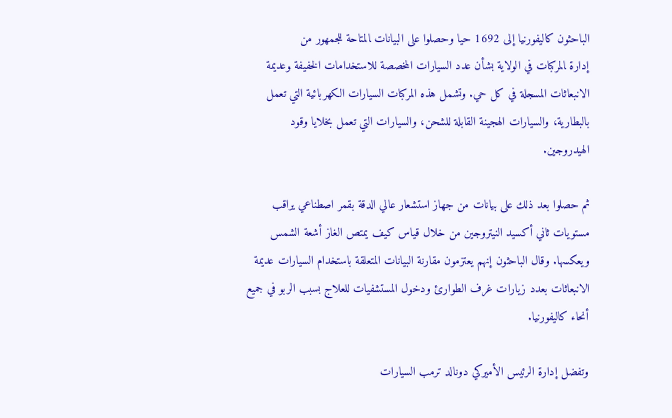الباحثون ‌كاليفورنيا إلى 1692 حيا وحصلوا على البيانات ‍المتاحة للجمهور من إدارة ‍المركبات في الولاية بشأن عدد السيارات المخصصة للاستخدامات الخفيفة ‍وعديمة الانبعاثات المسجلة في كل حي. وتشمل هذه المركبات السيارات الكهربائية التي تعمل بالبطارية، والسيارات الهجينة القابلة للشحن، والسيارات التي تعمل بخلايا وقود الهيدروجين.

ثم حصلوا بعد ذلك على بيانات من جهاز استشعار عالي الدقة بقمر اصطناعي يراقب مستويات ثاني أكسيد النيتروجين من خلال قياس كيف يمتص الغاز أشعة الشمس ويعكسها. وقال الباحثون إنهم يعتزمون مقارنة البيانات المتعلقة باستخدام السيارات عديمة الانبعاثات بعدد زيارات غرف الطوارئ ودخول المستشفيات للعلاج بسبب الربو في جميع أنحاء كاليفورنيا.

وتفضل إدارة الرئيس الأميركي دونالد ترمب السيارات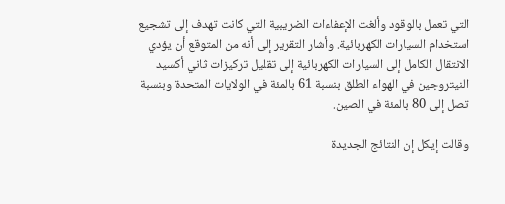التي تعمل بالوقود وألغت الإعفاءات الضريبية التي كانت تهدف إلى تشجيع استخدام السيارات الكهربائية. وأشار التقرير إلى أنه من المتوقع أن يؤدي الانتقال الكامل إلى السيارات الكهربائية إلى تقليل تركيزات ثاني أكسيد النيتروجين في الهواء الطلق بنسبة 61 بالمئة في الولايات المتحدة وبنسبة تصل إلى 80 بالمئة في الصين.

وقالت إيكل إن النتائج الجديدة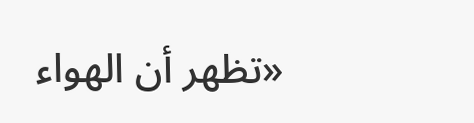«تظهر أن الهواء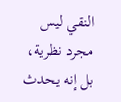النقي ليس مجرد نظرية، بل إنه يحدث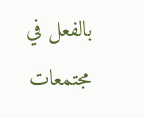بالفعل في مجتمعات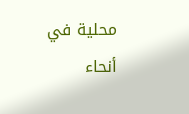محلية في أنحاء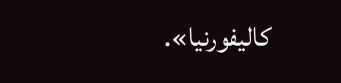كاليفورنيا».